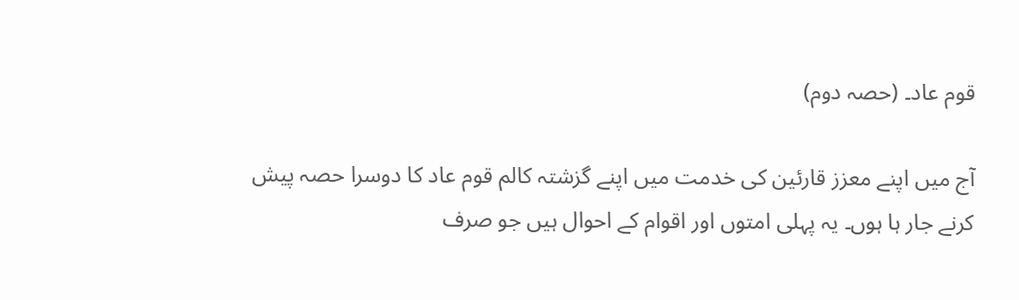قوم عاد۔ (حصہ دوم)

آج میں اپنے معزز قارئین کی خدمت میں اپنے گزشتہ کالم قوم عاد کا دوسرا حصہ پیش کرنے جار ہا ہوں۔ یہ پہلی امتوں اور اقوام کے احوال ہیں جو صرف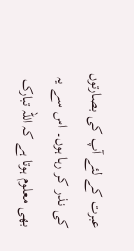عبرت کے لئے آپ کی بصارتوں کی نذر کر رہا ہوں۔ اس سے یہ بھی معلوم ہوتا ہے کہ اللہ تبارک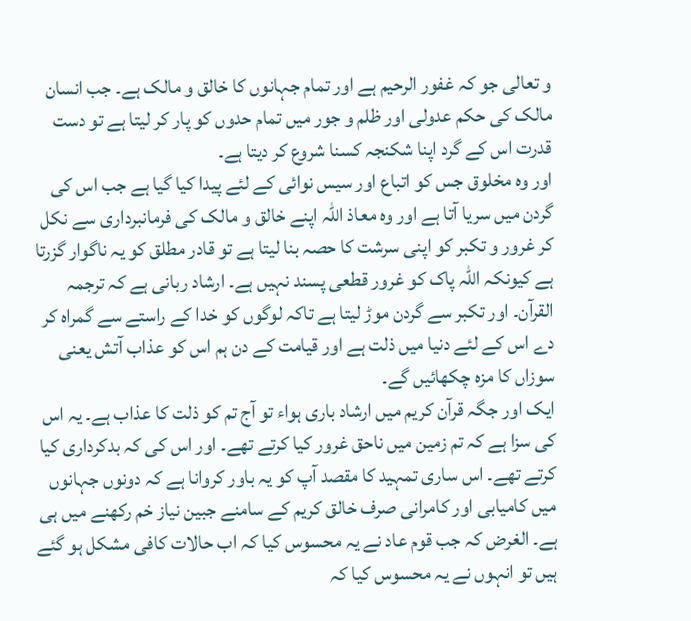و تعالی جو کہ غفور الرحیم ہے اور تمام جہانوں کا خالق و مالک ہے۔ جب انسان مالک کی حکم عدولی اور ظلم و جور میں تمام حدوں کو پار کر لیتا ہے تو دست قدرت اس کے گرد اپنا شکنجہ کسنا شروع کر دیتا ہے۔
اور وہ مخلوق جس کو اتباع اور سیس نوائی کے لئے پیدا کیا گیا ہے جب اس کی گردن میں سریا آتا ہے اور وہ معاذ اللہ اپنے خالق و مالک کی فرمانبرداری سے نکل کر غرور و تکبر کو اپنی سرشت کا حصہ بنا لیتا ہے تو قادر مطلق کو یہ ناگوار گزرتا ہے کیونکہ اللہ پاک کو غرور قطعی پسند نہیں ہے۔ ارشاد ربانی ہے کہ ترجمہ القرآن۔ اور تکبر سے گردن موڑ لیتا ہے تاکہ لوگوں کو خدا کے راستے سے گمراہ کر دے اس کے لئے دنیا میں ذلت ہے اور قیامت کے دن ہم اس کو عذاب آتش یعنی سوزاں کا مزہ چکھائیں گے۔
ایک اور جگہ قرآن کریم میں ارشاد باری ہواء تو آج تم کو ذلت کا عذاب ہے۔ یہ اس کی سزا ہے کہ تم زمین میں ناحق غرور کیا کرتے تھے۔ اور اس کی کہ بدکرداری کیا کرتے تھے۔ اس ساری تمہید کا مقصد آپ کو یہ باور کروانا ہے کہ دونوں جہانوں میں کامیابی اور کامرانی صرف خالق کریم کے سامنے جبین نیاز خم رکھنے میں ہی ہے۔ الغرض کہ جب قوم عاد نے یہ محسوس کیا کہ اب حالات کافی مشکل ہو گئے ہیں تو انہوں نے یہ محسوس کیا کہ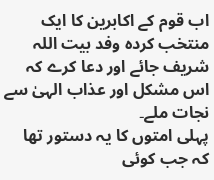اب قوم کے اکابرین کا ایک منتخب کردہ وفد بیت اللہ شریف جائے اور دعا کرے کہ اس مشکل اور عذاب الہیٰ سے نجات ملے۔
پہلی امتوں کا یہ دستور تھا کہ جب کوئی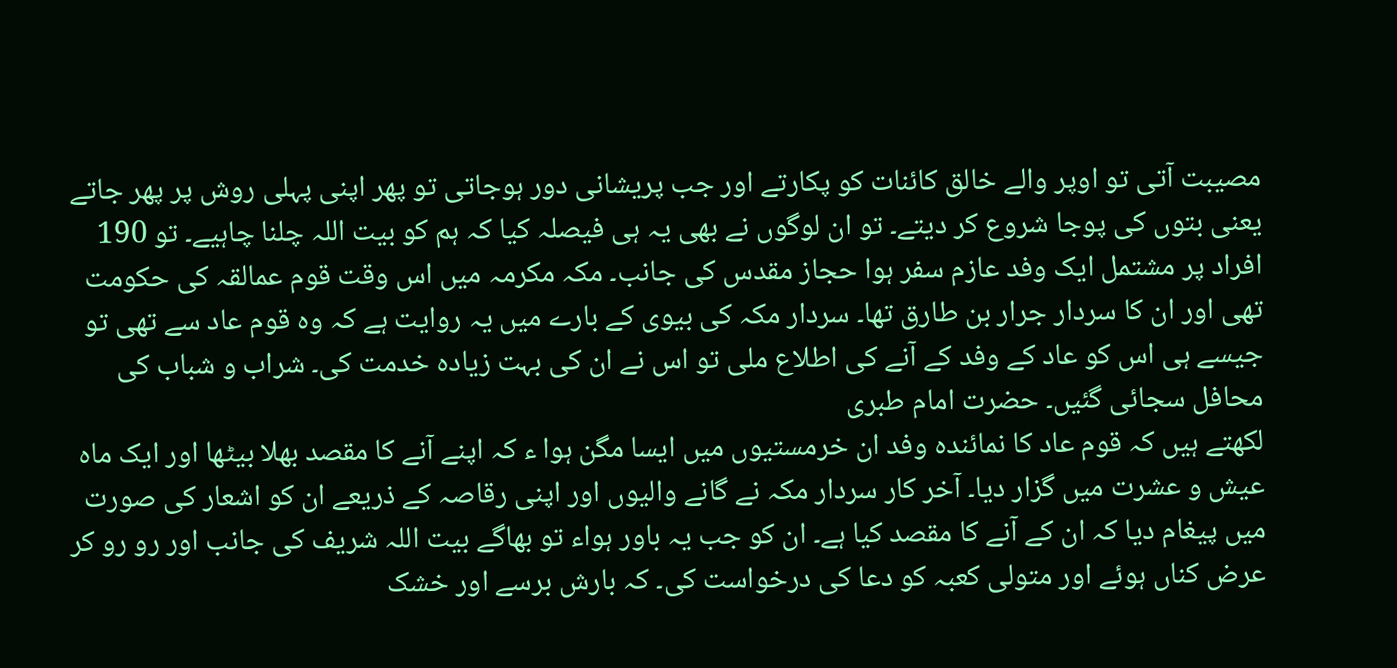مصیبت آتی تو اوپر والے خالق کائنات کو پکارتے اور جب پریشانی دور ہوجاتی تو پھر اپنی پہلی روش پر پھر جاتے یعنی بتوں کی پوجا شروع کر دیتے۔ تو ان لوگوں نے بھی یہ ہی فیصلہ کیا کہ ہم کو بیت اللہ چلنا چاہیے۔ تو 190 افراد پر مشتمل ایک وفد عازم سفر ہوا حجاز مقدس کی جانب۔ مکہ مکرمہ میں اس وقت قوم عمالقہ کی حکومت تھی اور ان کا سردار جرار بن طارق تھا۔ سردار مکہ کی بیوی کے بارے میں یہ روایت ہے کہ وہ قوم عاد سے تھی تو جیسے ہی اس کو عاد کے وفد کے آنے کی اطلاع ملی تو اس نے ان کی بہت زیادہ خدمت کی۔ شراب و شباب کی محافل سجائی گئیں۔ حضرت امام طبری
لکھتے ہیں کہ قوم عاد کا نمائندہ وفد ان خرمستیوں میں ایسا مگن ہوا ء کہ اپنے آنے کا مقصد بھلا بیٹھا اور ایک ماہ عیش و عشرت میں گزار دیا۔ آخر کار سردار مکہ نے گانے والیوں اور اپنی رقاصہ کے ذریعے ان کو اشعار کی صورت میں پیغام دیا کہ ان کے آنے کا مقصد کیا ہے۔ ان کو جب یہ باور ہواء تو بھاگے بیت اللہ شریف کی جانب اور رو رو کر عرض کناں ہوئے اور متولی کعبہ کو دعا کی درخواست کی۔ کہ بارش برسے اور خشک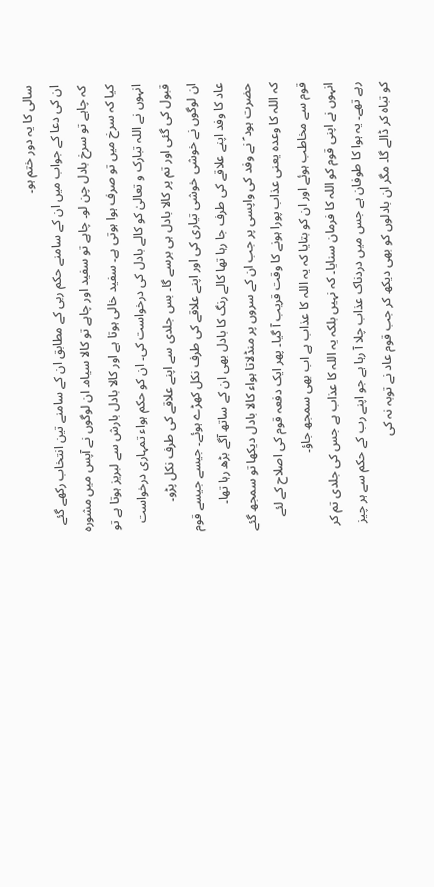سالی کا یہ دور ختم ہو۔
ان کی دعا کے جواب میں ان کے سامنے حکم ربی کے مطابق ان کے سامنے تین انتخاب رکھے گئے کہ چاہے تو سرخ بادل چن لو۔ چاہے تو سفید اور چاہے تو کالا سیاہ۔ ان لوگوں نے آپس میں مشورہ کیا کہ سرخ میں تو صرف ہوا ہوتی ہے۔ سفید خالی ہوتا ہے اور کالا بادل بارش سے لبریز ہوتا ہے تو انہوں نے اللہ تبارک و تعالیٰ کو کالے بادل کی درخواست کی۔ ان کو حکم ہواء تمہاری درخواست قبول کی گئی اور تم پر کالا بادل ہی برسے گا۔ بس جلدی سے اپنے علاقے کی طرف نکل پڑو۔
ان لوگوں نے خوشی خوشی تیاری کی اور اپنے علاقے کی طرف نکل کھڑے ہوئے۔ جیسے جیسے قوم عاد کا وفد اپنے علاقے کی طرف جا رہا تھا کالے رنگ کا بادل بھی ان کے ساتھ آگے بڑھ رہا تھا۔ حضرت ہود ؑ نے وفد کی واپسی پر جب ان کے سروں پر منڈلاتا ہواء کالا بادل دیکھا تو سمجھ گئے کہ اللہ کا وعدہ یعنی عذاب پورا ہونے کا وقت قریب آ گیا۔ پھر ایک دفعہ قوم کی اصلاح کے لئے قوم سے مخاطب ہوئے اور ان کو بتایا کہ یہ اللہ کا عذاب ہے اب بھی سمجھ جاؤ۔
انہوں نے اپنی قوم کو اللہ کا فرمان سنایا۔ کہ نہیں بلکہ یہ اللہ کا عذاب ہے جس کی جلدی تم کر رہے تھے۔ یہ ہوا کا طوفان ہے جس میں دردناک عذاب چلا آ رہا ہے جو اپنے رب کے حکم سے ہر چیز کو تباہ کر ڈالے گا۔ مگر ان بادلوں کو بھی دیکھ کر جب قوم عاد نے توبہ نہ کی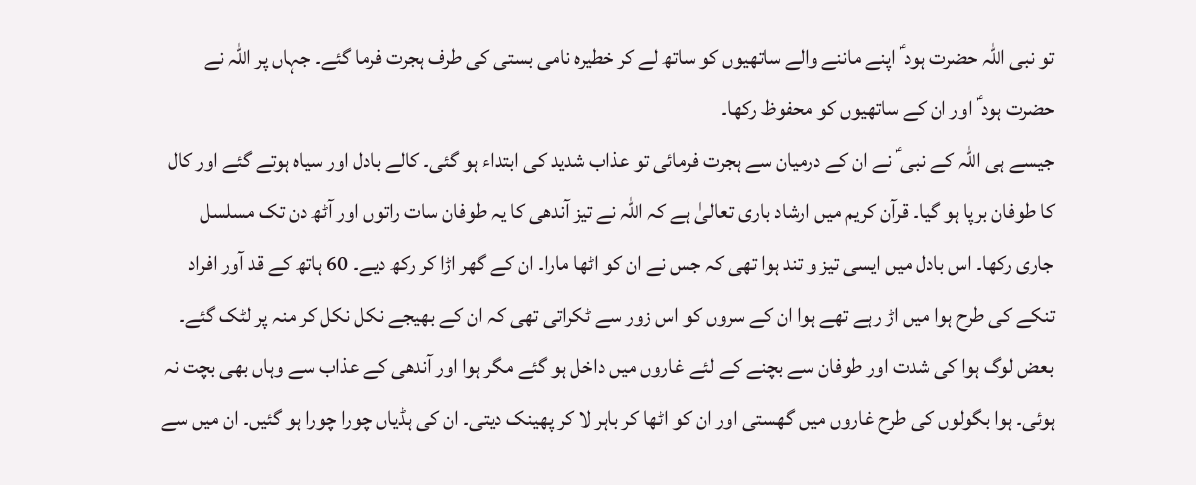تو نبی اللہ حضرت ہود ؑ اپنے ماننے والے ساتھیوں کو ساتھ لے کر خطیرہ نامی بستی کی طرف ہجرت فرما گئے۔ جہاں پر اللہ نے حضرت ہود ؑ اور ان کے ساتھیوں کو محفوظ رکھا۔
جیسے ہی اللہ کے نبی ؑ نے ان کے درمیان سے ہجرت فرمائی تو عذاب شدید کی ابتداء ہو گئی۔ کالے بادل اور سیاہ ہوتے گئے اور کال کا طوفان برپا ہو گیا۔ قرآن کریم میں ارشاد باری تعالیٰ ہے کہ اللہ نے تیز آندھی کا یہ طوفان سات راتوں اور آٹھ دن تک مسلسل جاری رکھا۔ اس بادل میں ایسی تیز و تند ہوا تھی کہ جس نے ان کو اٹھا مارا۔ ان کے گھر اڑا کر رکھ دیے۔ 60 ہاتھ کے قد آور افراد تنکے کی طرح ہوا میں اڑ رہے تھے ہوا ان کے سروں کو اس زور سے ٹکراتی تھی کہ ان کے بھیجے نکل نکل کر منہ پر لٹک گئے۔
بعض لوگ ہوا کی شدت اور طوفان سے بچنے کے لئے غاروں میں داخل ہو گئے مگر ہوا اور آندھی کے عذاب سے وہاں بھی بچت نہ ہوئی۔ ہوا بگولوں کی طرح غاروں میں گھستی اور ان کو اٹھا کر باہر لا کر پھینک دیتی۔ ان کی ہڈیاں چورا چورا ہو گئیں۔ ان میں سے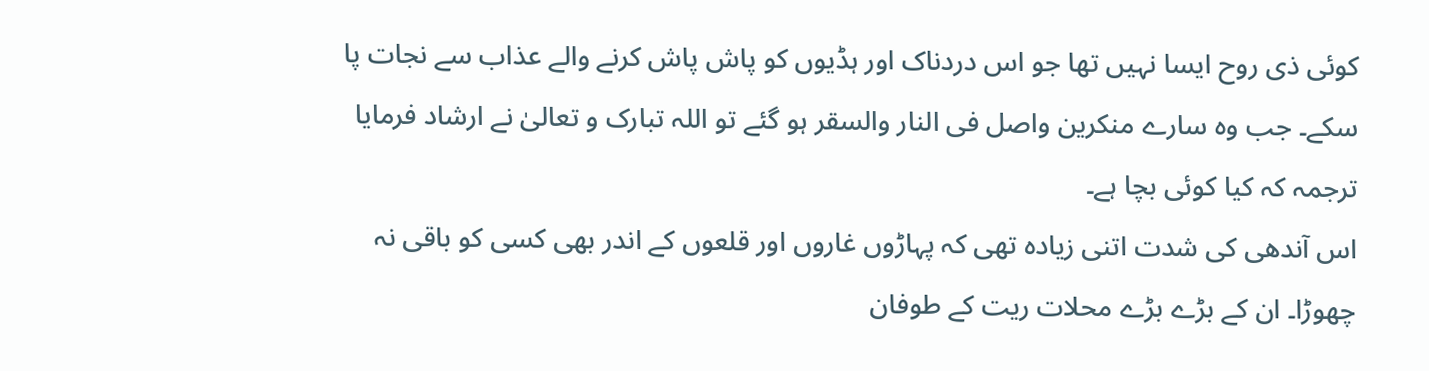کوئی ذی روح ایسا نہیں تھا جو اس دردناک اور ہڈیوں کو پاش پاش کرنے والے عذاب سے نجات پا سکے۔ جب وہ سارے منکرین واصل فی النار والسقر ہو گئے تو اللہ تبارک و تعالیٰ نے ارشاد فرمایا ترجمہ کہ کیا کوئی بچا ہے۔
اس آندھی کی شدت اتنی زیادہ تھی کہ پہاڑوں غاروں اور قلعوں کے اندر بھی کسی کو باقی نہ چھوڑا۔ ان کے بڑے بڑے محلات ریت کے طوفان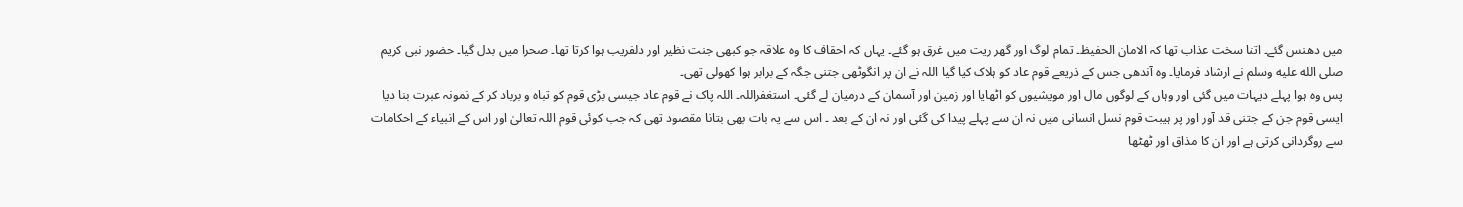میں دھنس گئے۔ اتنا سخت عذاب تھا کہ الامان الحفیظ۔ تمام لوگ اور گھر ریت میں غرق ہو گئے۔ یہاں کہ احقاف کا وہ علاقہ جو کبھی جنت نظیر اور دلفریب ہوا کرتا تھا۔ صحرا میں بدل گیا۔ حضور نبی کریم صلى الله عليه وسلم نے ارشاد فرمایا۔ وہ آندھی جس کے ذریعے قوم عاد کو ہلاک کیا گیا اللہ نے ان پر انگوٹھی جتنی جگہ کے برابر ہوا کھولی تھی۔
پس وہ ہوا پہلے دیہات میں گئی اور وہاں کے لوگوں مال اور مویشیوں کو اٹھایا اور زمین اور آسمان کے درمیان لے گئی۔ استغفراللہ۔ اللہ پاک نے قوم عاد جیسی بڑی قوم کو تباہ و برباد کر کے نمونہ عبرت بنا دیا ایسی قوم جن کے جتنی قد آور اور پر ہیبت قوم نسل انسانی میں نہ ان سے پہلے پیدا کی گئی اور نہ ان کے بعد ۔ اس سے یہ بات بھی بتانا مقصود تھی کہ جب کوئی قوم اللہ تعالیٰ اور اس کے انبیاء کے احکامات سے روگردانی کرتی ہے اور ان کا مذاق اور ٹھٹھا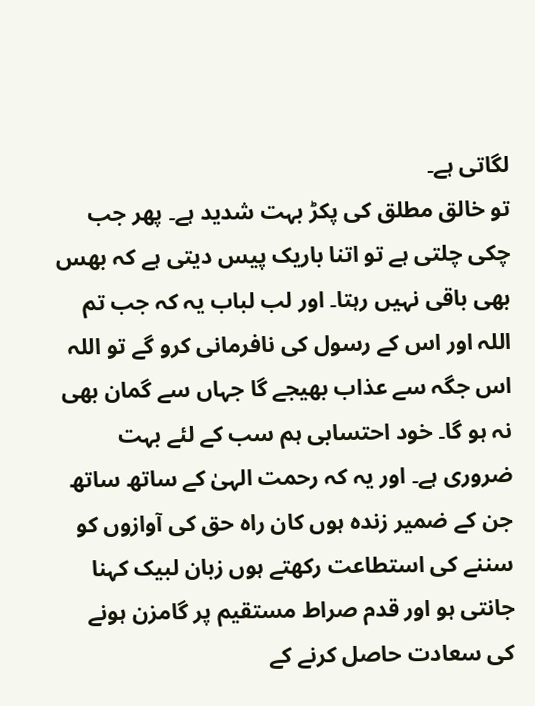لگاتی ہے۔
تو خالق مطلق کی پکڑ بہت شدید ہے۔ پھر جب چکی چلتی ہے تو اتنا باریک پیس دیتی ہے کہ بھس بھی باقی نہیں رہتا۔ اور لب لباب یہ کہ جب تم اللہ اور اس کے رسول کی نافرمانی کرو گے تو اللہ اس جگہ سے عذاب بھیجے گا جہاں سے گمان بھی نہ ہو گا۔ خود احتسابی ہم سب کے لئے بہت ضروری ہے۔ اور یہ کہ رحمت الہیٰ کے ساتھ ساتھ جن کے ضمیر زندہ ہوں کان راہ حق کی آوازوں کو سننے کی استطاعت رکھتے ہوں زبان لبیک کہنا جانتی ہو اور قدم صراط مستقیم پر گامزن ہونے کی سعادت حاصل کرنے کے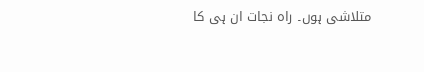متلاشی ہوں۔ راہ نجات ان ہی کا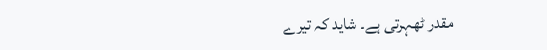مقدر ٹھہرتی ہے۔ شاید کہ تیرے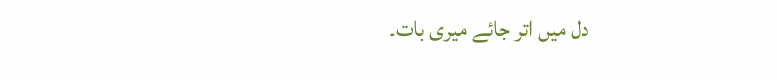دل میں اتر جائے میری بات۔